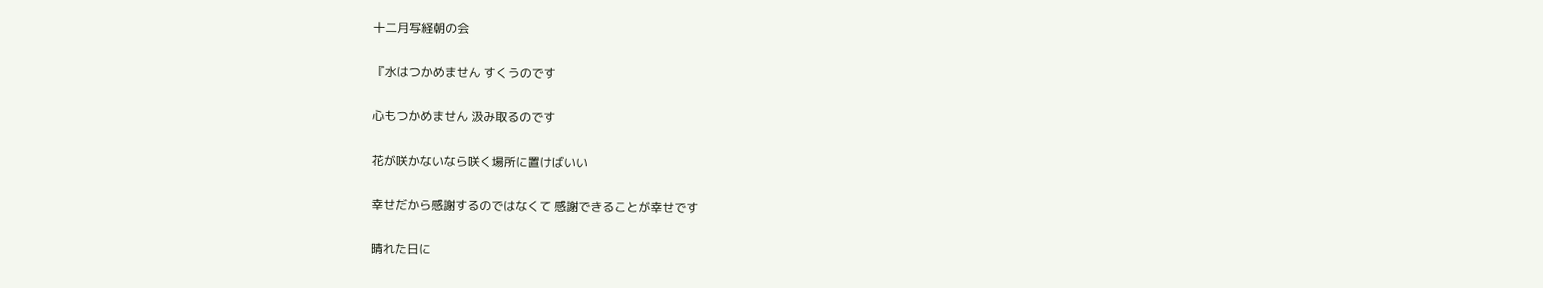十二月写経朝の会

『水はつかめません すくうのです

心もつかめません 汲み取るのです

花が咲かないなら咲く場所に置けばいい

幸せだから感謝するのではなくて 感謝できることが幸せです

晴れた日に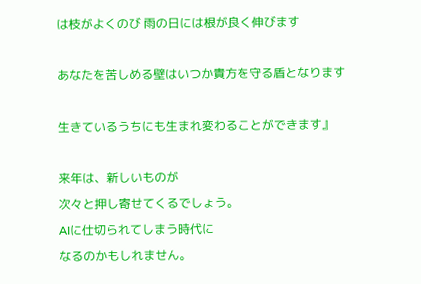は枝がよくのび 雨の日には根が良く伸びます

あなたを苦しめる壁はいつか貴方を守る盾となります

生きているうちにも生まれ変わることができます』

来年は、新しいものが
次々と押し寄せてくるでしょう。
AIに仕切られてしまう時代に
なるのかもしれません。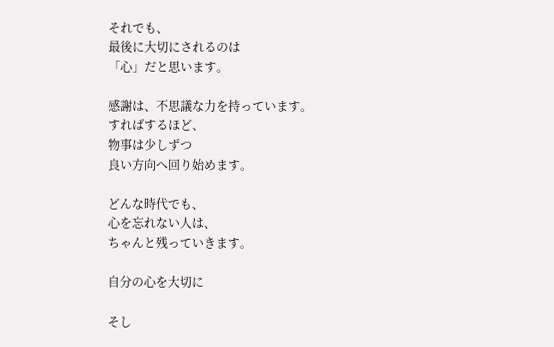それでも、
最後に大切にされるのは
「心」だと思います。

感謝は、不思議な力を持っています。
すればするほど、
物事は少しずつ
良い方向へ回り始めます。

どんな時代でも、
心を忘れない人は、
ちゃんと残っていきます。

自分の心を大切に

そし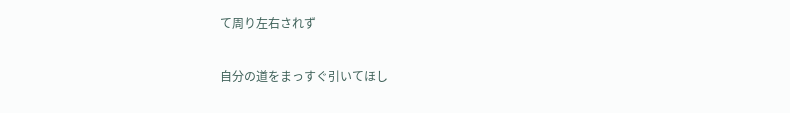て周り左右されず

自分の道をまっすぐ引いてほし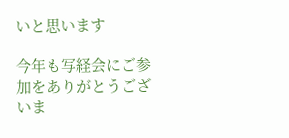いと思います

今年も写経会にご参加をありがとうございま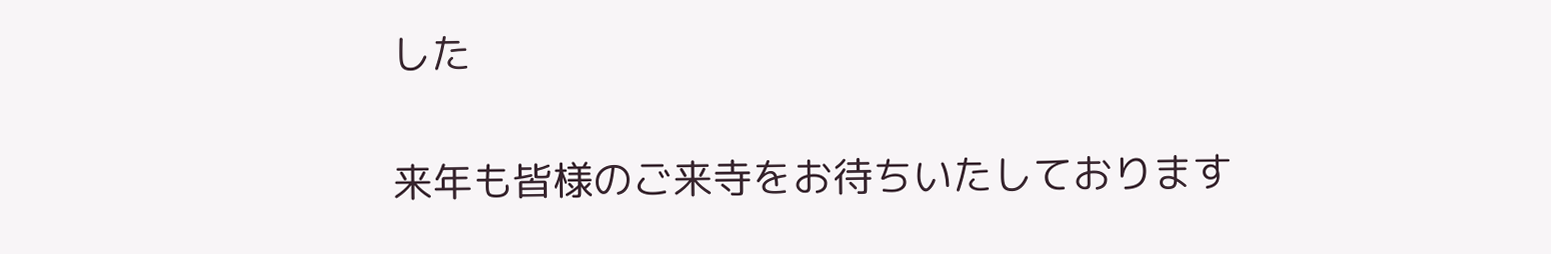した

来年も皆様のご来寺をお待ちいたしております